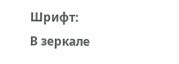Шрифт:
В зеркале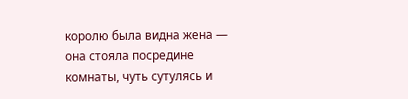королю была видна жена — она стояла посредине комнаты, чуть сутулясь и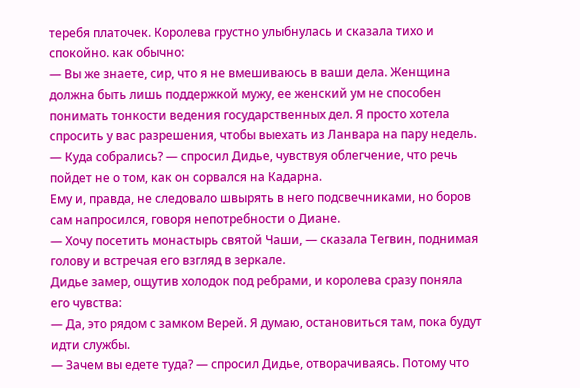теребя платочек. Королева грустно улыбнулась и сказала тихо и спокойно. как обычно:
— Вы же знаете, сир, что я не вмешиваюсь в ваши дела. Женщина должна быть лишь поддержкой мужу, ее женский ум не способен понимать тонкости ведения государственных дел. Я просто хотела спросить у вас разрешения, чтобы выехать из Ланвара на пару недель.
— Куда собрались? — спросил Дидье, чувствуя облегчение, что речь пойдет не о том, как он сорвался на Кадарна.
Ему и, правда, не следовало швырять в него подсвечниками, но боров сам напросился, говоря непотребности о Диане.
— Хочу посетить монастырь святой Чаши, — сказала Тегвин, поднимая голову и встречая его взгляд в зеркале.
Дидье замер, ощутив холодок под ребрами, и королева сразу поняла его чувства:
— Да, это рядом с замком Верей. Я думаю, остановиться там, пока будут идти службы.
— Зачем вы едете туда? — спросил Дидье, отворачиваясь. Потому что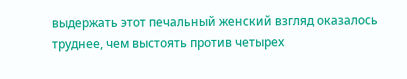выдержать этот печальный женский взгляд оказалось труднее, чем выстоять против четырех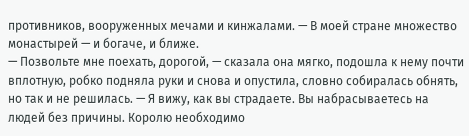противников, вооруженных мечами и кинжалами. — В моей стране множество монастырей — и богаче, и ближе.
— Позвольте мне поехать, дорогой, — сказала она мягко, подошла к нему почти вплотную, робко подняла руки и снова и опустила, словно собиралась обнять, но так и не решилась. — Я вижу, как вы страдаете. Вы набрасываетесь на людей без причины. Королю необходимо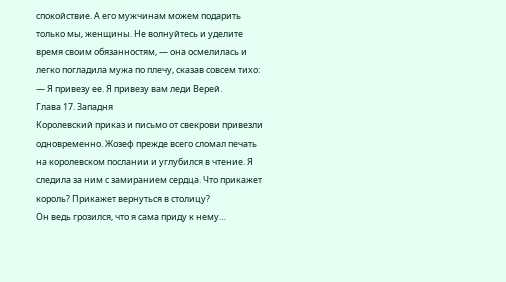спокойствие. А его мужчинам можем подарить только мы, женщины. Не волнуйтесь и уделите время своим обязанностям, — она осмелилась и легко погладила мужа по плечу, сказав совсем тихо: — Я привезу ее. Я привезу вам леди Верей.
Глава 17. Западня
Королевский приказ и письмо от свекрови привезли одновременно. Жозеф прежде всего сломал печать на королевском послании и углубился в чтение. Я следила за ним с замиранием сердца. Что прикажет король? Прикажет вернуться в столицу?
Он ведь грозился, что я сама приду к нему…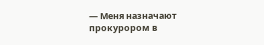— Меня назначают прокурором в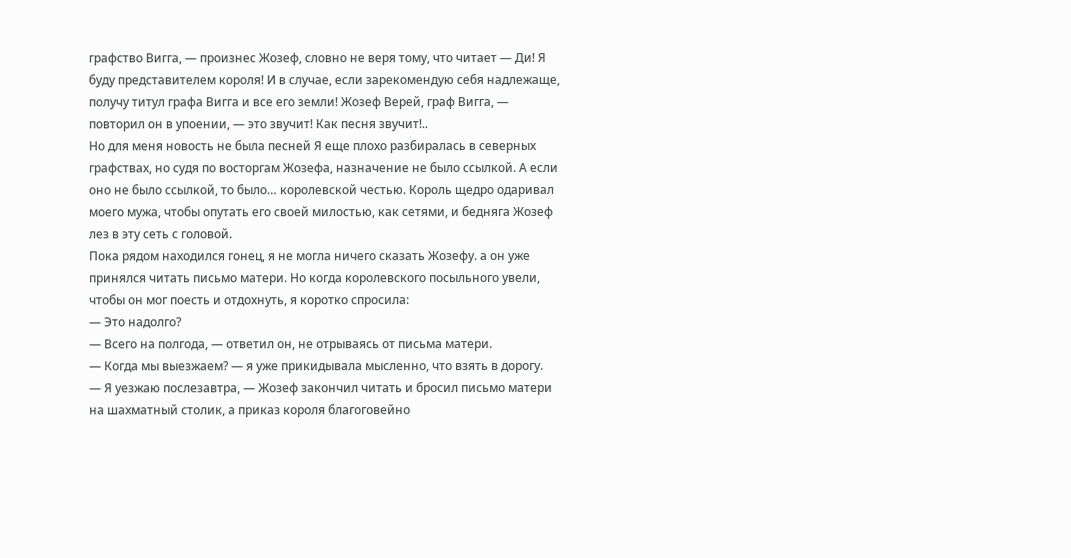графство Вигга, — произнес Жозеф, словно не веря тому, что читает — Ди! Я буду представителем короля! И в случае, если зарекомендую себя надлежаще, получу титул графа Вигга и все его земли! Жозеф Верей, граф Вигга, — повторил он в упоении, — это звучит! Как песня звучит!..
Но для меня новость не была песней Я еще плохо разбиралась в северных графствах, но судя по восторгам Жозефа, назначение не было ссылкой. А если оно не было ссылкой, то было… королевской честью. Король щедро одаривал моего мужа, чтобы опутать его своей милостью, как сетями, и бедняга Жозеф лез в эту сеть с головой.
Пока рядом находился гонец, я не могла ничего сказать Жозефу. а он уже принялся читать письмо матери. Но когда королевского посыльного увели, чтобы он мог поесть и отдохнуть, я коротко спросила:
— Это надолго?
— Всего на полгода, — ответил он, не отрываясь от письма матери.
— Когда мы выезжаем? — я уже прикидывала мысленно, что взять в дорогу.
— Я уезжаю послезавтра, — Жозеф закончил читать и бросил письмо матери на шахматный столик, а приказ короля благоговейно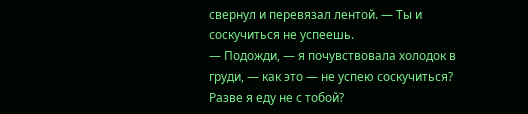свернул и перевязал лентой. — Ты и соскучиться не успеешь.
— Подожди, — я почувствовала холодок в груди, — как это — не успею соскучиться?
Разве я еду не с тобой?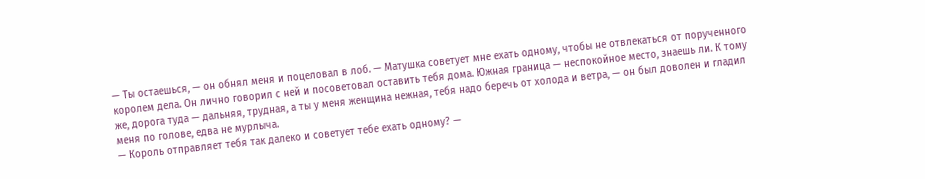— Ты остаешься, — он обнял меня и поцеловал в лоб. — Матушка советует мне ехать одному, чтобы не отвлекаться от порученного королем дела. Он лично говорил с ней и посоветовал оставить тебя дома. Южная граница — неспокойное место, знаешь ли. К тому же, дорога туда — дальняя, трудная, а ты у меня женщина нежная, тебя надо беречь от холода и ветра, — он был доволен и гладил меня по голове, едва не мурлыча.
— Король отправляет тебя так далеко и советует тебе ехать одному? —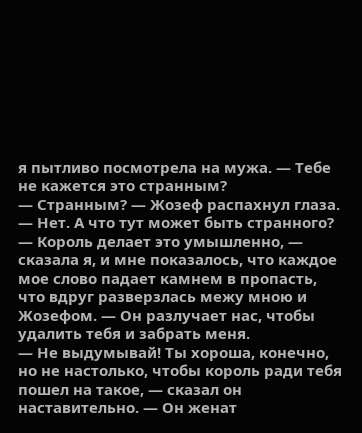я пытливо посмотрела на мужа. — Тебе не кажется это странным?
— Странным? — Жозеф распахнул глаза. — Нет. А что тут может быть странного?
— Король делает это умышленно, — сказала я, и мне показалось, что каждое мое слово падает камнем в пропасть, что вдруг разверзлась межу мною и Жозефом. — Он разлучает нас, чтобы удалить тебя и забрать меня.
— Не выдумывай! Ты хороша, конечно, но не настолько, чтобы король ради тебя пошел на такое, — сказал он наставительно. — Он женат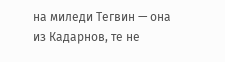на миледи Тегвин — она из Кадарнов, те не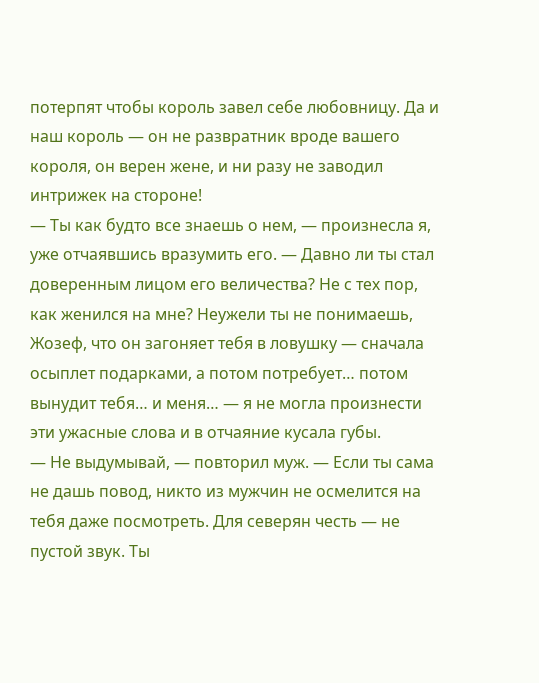потерпят чтобы король завел себе любовницу. Да и наш король — он не развратник вроде вашего короля, он верен жене, и ни разу не заводил интрижек на стороне!
— Ты как будто все знаешь о нем, — произнесла я, уже отчаявшись вразумить его. — Давно ли ты стал доверенным лицом его величества? Не с тех пор, как женился на мне? Неужели ты не понимаешь, Жозеф, что он загоняет тебя в ловушку — сначала осыплет подарками, а потом потребует… потом вынудит тебя… и меня… — я не могла произнести эти ужасные слова и в отчаяние кусала губы.
— Не выдумывай, — повторил муж. — Если ты сама не дашь повод, никто из мужчин не осмелится на тебя даже посмотреть. Для северян честь — не пустой звук. Ты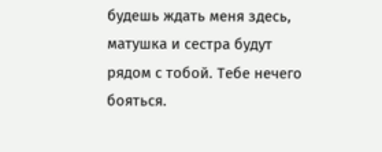будешь ждать меня здесь, матушка и сестра будут рядом с тобой. Тебе нечего бояться.